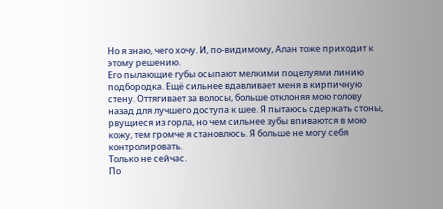Но я знаю, чего хочу. И, по-видимому, Алан тоже приходит к этому решению.
Его пылающие губы осыпают мелкими поцелуями линию подбородка. Ещё сильнее вдавливает меня в кирпичную стену. Оттягивает за волосы, больше отклоняя мою голову назад для лучшего доступа к шее. Я пытаюсь сдержать стоны, рвущиеся из горла, но чем сильнее зубы впиваются в мою кожу, тем громче я становлюсь. Я больше не могу себя контролировать.
Только не сейчас.
По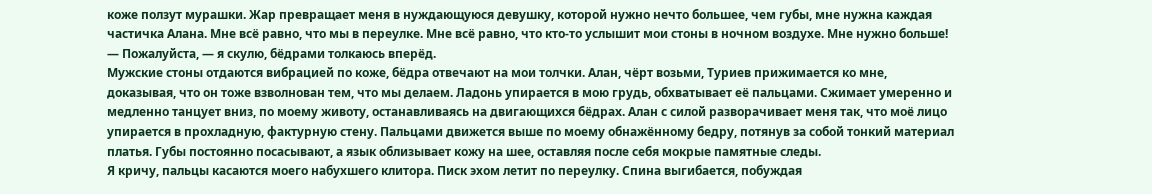коже ползут мурашки. Жар превращает меня в нуждающуюся девушку, которой нужно нечто большее, чем губы, мне нужна каждая частичка Алана. Мне всё равно, что мы в переулке. Мне всё равно, что кто-то услышит мои стоны в ночном воздухе. Мне нужно больше!
— Пожалуйста, — я скулю, бёдрами толкаюсь вперёд.
Мужские стоны отдаются вибрацией по коже, бёдра отвечают на мои толчки. Алан, чёрт возьми, Туриев прижимается ко мне, доказывая, что он тоже взволнован тем, что мы делаем. Ладонь упирается в мою грудь, обхватывает её пальцами. Сжимает умеренно и медленно танцует вниз, по моему животу, останавливаясь на двигающихся бёдрах. Алан с силой разворачивает меня так, что моё лицо упирается в прохладную, фактурную стену. Пальцами движется выше по моему обнажённому бедру, потянув за собой тонкий материал платья. Губы постоянно посасывают, а язык облизывает кожу на шее, оставляя после себя мокрые памятные следы.
Я кричу, пальцы касаются моего набухшего клитора. Писк эхом летит по переулку. Спина выгибается, побуждая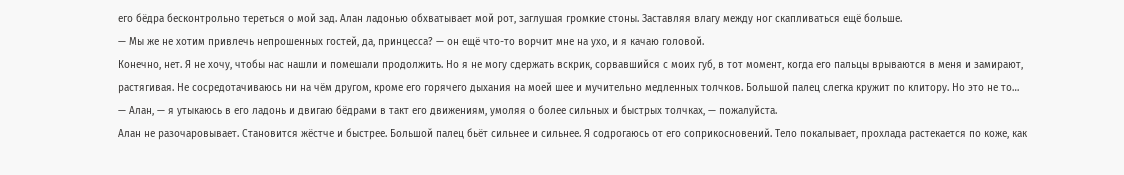его бёдра бесконтрольно тереться о мой зад. Алан ладонью обхватывает мой рот, заглушая громкие стоны. Заставляя влагу между ног скапливаться ещё больше.
— Мы же не хотим привлечь непрошенных гостей, да, принцесса? — он ещё что-то ворчит мне на ухо, и я качаю головой.
Конечно, нет. Я не хочу, чтобы нас нашли и помешали продолжить. Но я не могу сдержать вскрик, сорвавшийся с моих губ, в тот момент, когда его пальцы врываются в меня и замирают, растягивая. Не сосредотачиваюсь ни на чём другом, кроме его горячего дыхания на моей шее и мучительно медленных толчков. Большой палец слегка кружит по клитору. Но это не то…
— Алан, — я утыкаюсь в его ладонь и двигаю бёдрами в такт его движениям, умоляя о более сильных и быстрых толчках, — пожалуйста.
Алан не разочаровывает. Становится жёстче и быстрее. Большой палец бьёт сильнее и сильнее. Я содрогаюсь от его соприкосновений. Тело покалывает, прохлада растекается по коже, как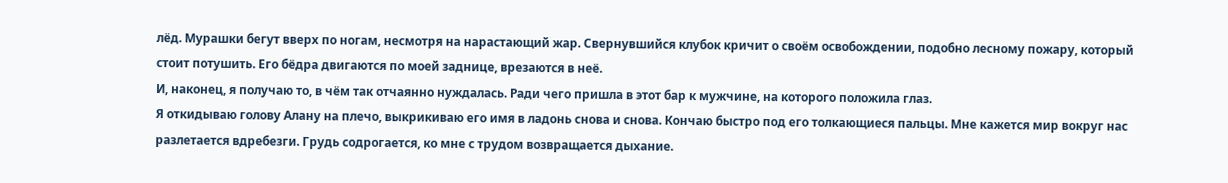лёд. Мурашки бегут вверх по ногам, несмотря на нарастающий жар. Свернувшийся клубок кричит о своём освобождении, подобно лесному пожару, который стоит потушить. Его бёдра двигаются по моей заднице, врезаются в неё.
И, наконец, я получаю то, в чём так отчаянно нуждалась. Ради чего пришла в этот бар к мужчине, на которого положила глаз.
Я откидываю голову Алану на плечо, выкрикиваю его имя в ладонь снова и снова. Кончаю быстро под его толкающиеся пальцы. Мне кажется мир вокруг нас разлетается вдребезги. Грудь содрогается, ко мне с трудом возвращается дыхание.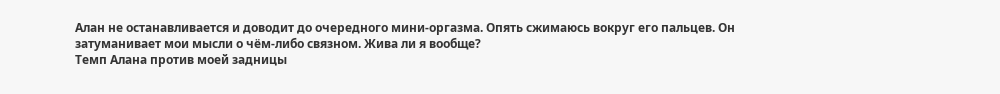Алан не останавливается и доводит до очередного мини-оргазма. Опять сжимаюсь вокруг его пальцев. Он затуманивает мои мысли о чём-либо связном. Жива ли я вообще?
Темп Алана против моей задницы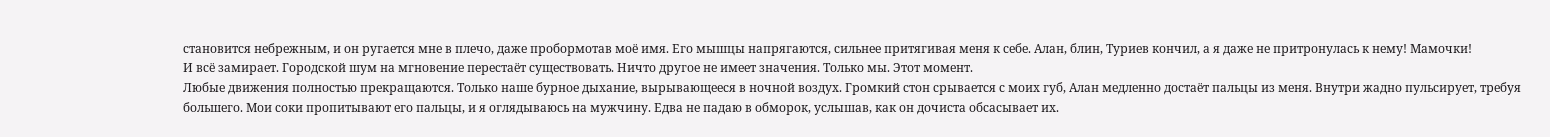становится небрежным, и он ругается мне в плечо, даже пробормотав моё имя. Его мышцы напрягаются, сильнее притягивая меня к себе. Алан, блин, Туриев кончил, а я даже не притронулась к нему! Мамочки!
И всё замирает. Городской шум на мгновение перестаёт существовать. Ничто другое не имеет значения. Только мы. Этот момент.
Любые движения полностью прекращаются. Только наше бурное дыхание, вырывающееся в ночной воздух. Громкий стон срывается с моих губ, Алан медленно достаёт пальцы из меня. Внутри жадно пульсирует, требуя большего. Мои соки пропитывают его пальцы, и я оглядываюсь на мужчину. Едва не падаю в обморок, услышав, как он дочиста обсасывает их.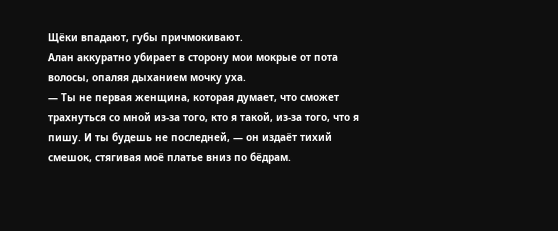Щёки впадают, губы причмокивают.
Алан аккуратно убирает в сторону мои мокрые от пота волосы, опаляя дыханием мочку уха.
— Ты не первая женщина, которая думает, что сможет трахнуться со мной из-за того, кто я такой, из-за того, что я пишу. И ты будешь не последней, — он издаёт тихий смешок, стягивая моё платье вниз по бёдрам.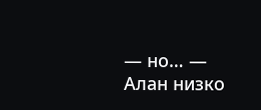— но… — Алан низко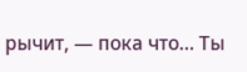рычит, — пока что… Ты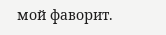мой фаворит.